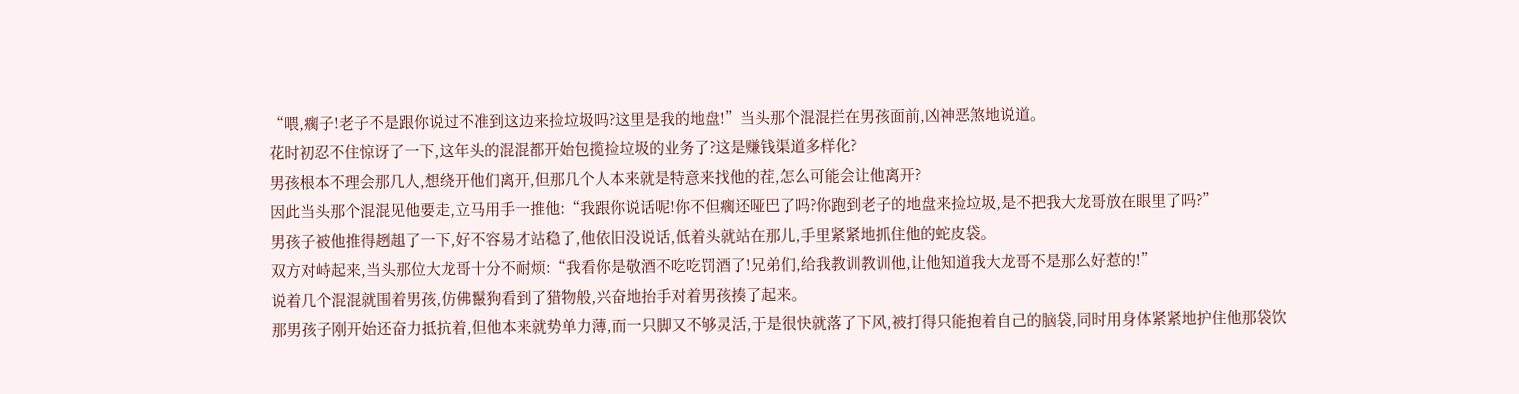“喂,瘸子!老子不是跟你说过不准到这边来捡垃圾吗?这里是我的地盘!”当头那个混混拦在男孩面前,凶神恶煞地说道。
花时初忍不住惊讶了一下,这年头的混混都开始包揽捡垃圾的业务了?这是赚钱渠道多样化?
男孩根本不理会那几人,想绕开他们离开,但那几个人本来就是特意来找他的茬,怎么可能会让他离开?
因此当头那个混混见他要走,立马用手一推他:“我跟你说话呢!你不但瘸还哑巴了吗?你跑到老子的地盘来捡垃圾,是不把我大龙哥放在眼里了吗?”
男孩子被他推得趔趄了一下,好不容易才站稳了,他依旧没说话,低着头就站在那儿,手里紧紧地抓住他的蛇皮袋。
双方对峙起来,当头那位大龙哥十分不耐烦:“我看你是敬酒不吃吃罚酒了!兄弟们,给我教训教训他,让他知道我大龙哥不是那么好惹的!”
说着几个混混就围着男孩,仿佛鬣狗看到了猎物般,兴奋地抬手对着男孩揍了起来。
那男孩子刚开始还奋力抵抗着,但他本来就势单力薄,而一只脚又不够灵活,于是很快就落了下风,被打得只能抱着自己的脑袋,同时用身体紧紧地护住他那袋饮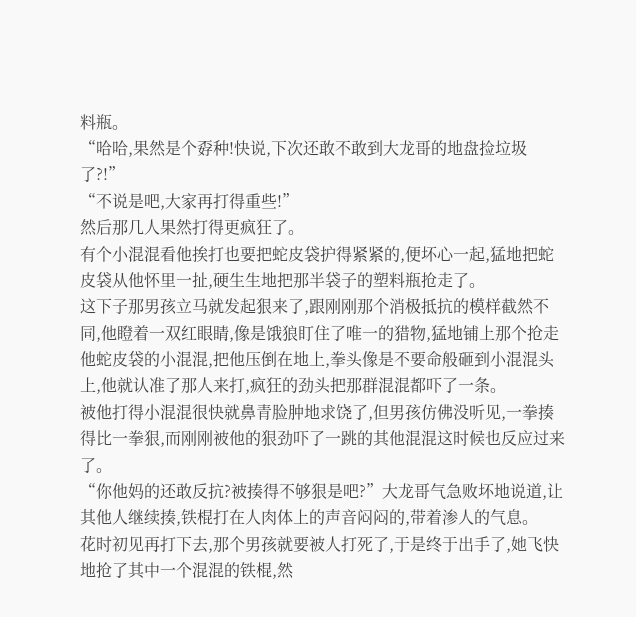料瓶。
“哈哈,果然是个孬种!快说,下次还敢不敢到大龙哥的地盘捡垃圾了?!”
“不说是吧,大家再打得重些!”
然后那几人果然打得更疯狂了。
有个小混混看他挨打也要把蛇皮袋护得紧紧的,便坏心一起,猛地把蛇皮袋从他怀里一扯,硬生生地把那半袋子的塑料瓶抢走了。
这下子那男孩立马就发起狠来了,跟刚刚那个消极抵抗的模样截然不同,他瞪着一双红眼睛,像是饿狼盯住了唯一的猎物,猛地铺上那个抢走他蛇皮袋的小混混,把他压倒在地上,拳头像是不要命般砸到小混混头上,他就认准了那人来打,疯狂的劲头把那群混混都吓了一条。
被他打得小混混很快就鼻青脸肿地求饶了,但男孩仿佛没听见,一拳揍得比一拳狠,而刚刚被他的狠劲吓了一跳的其他混混这时候也反应过来了。
“你他妈的还敢反抗?被揍得不够狠是吧?”大龙哥气急败坏地说道,让其他人继续揍,铁棍打在人肉体上的声音闷闷的,带着渗人的气息。
花时初见再打下去,那个男孩就要被人打死了,于是终于出手了,她飞快地抢了其中一个混混的铁棍,然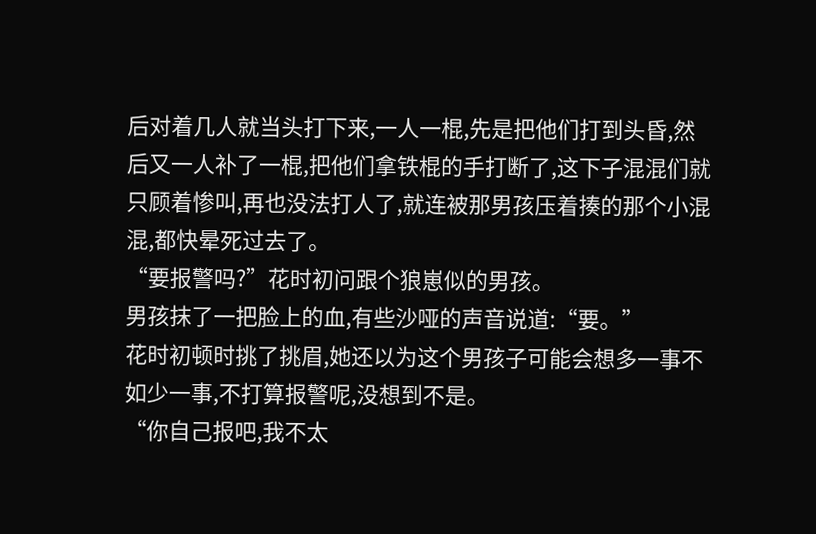后对着几人就当头打下来,一人一棍,先是把他们打到头昏,然后又一人补了一棍,把他们拿铁棍的手打断了,这下子混混们就只顾着惨叫,再也没法打人了,就连被那男孩压着揍的那个小混混,都快晕死过去了。
“要报警吗?”花时初问跟个狼崽似的男孩。
男孩抹了一把脸上的血,有些沙哑的声音说道:“要。”
花时初顿时挑了挑眉,她还以为这个男孩子可能会想多一事不如少一事,不打算报警呢,没想到不是。
“你自己报吧,我不太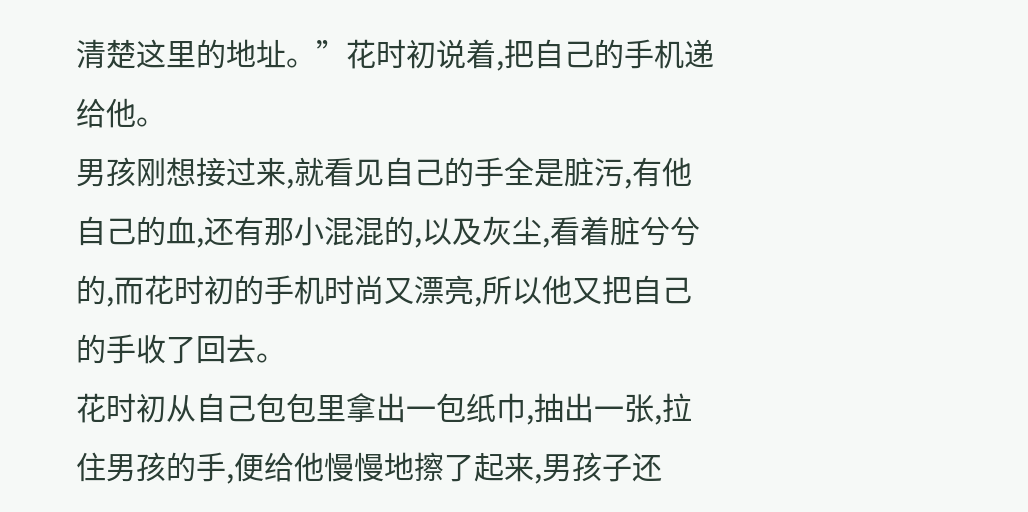清楚这里的地址。”花时初说着,把自己的手机递给他。
男孩刚想接过来,就看见自己的手全是脏污,有他自己的血,还有那小混混的,以及灰尘,看着脏兮兮的,而花时初的手机时尚又漂亮,所以他又把自己的手收了回去。
花时初从自己包包里拿出一包纸巾,抽出一张,拉住男孩的手,便给他慢慢地擦了起来,男孩子还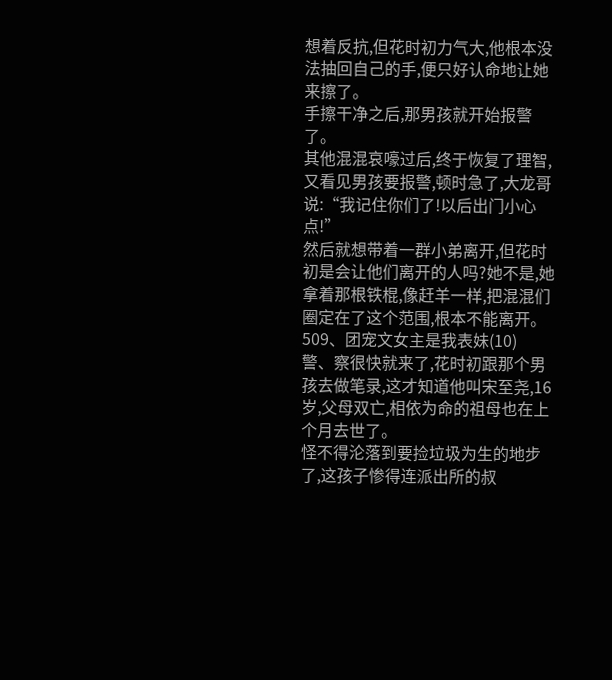想着反抗,但花时初力气大,他根本没法抽回自己的手,便只好认命地让她来擦了。
手擦干净之后,那男孩就开始报警了。
其他混混哀嚎过后,终于恢复了理智,又看见男孩要报警,顿时急了,大龙哥说:“我记住你们了!以后出门小心点!”
然后就想带着一群小弟离开,但花时初是会让他们离开的人吗?她不是,她拿着那根铁棍,像赶羊一样,把混混们圈定在了这个范围,根本不能离开。
509、团宠文女主是我表妹(10)
警、察很快就来了,花时初跟那个男孩去做笔录,这才知道他叫宋至尧,16岁,父母双亡,相依为命的祖母也在上个月去世了。
怪不得沦落到要捡垃圾为生的地步了,这孩子惨得连派出所的叔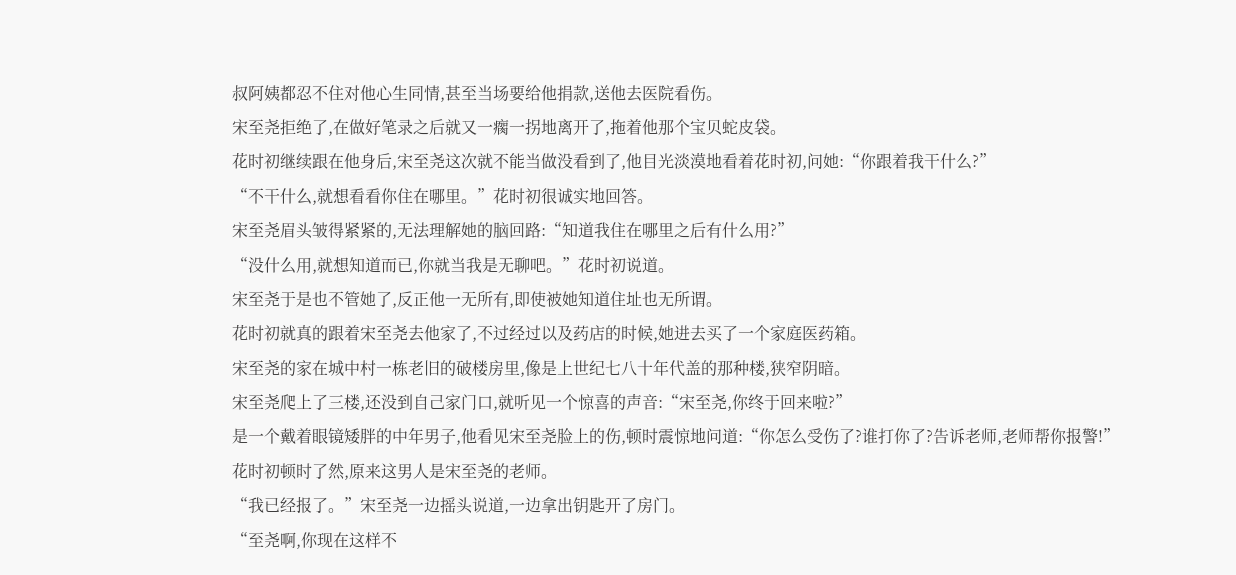叔阿姨都忍不住对他心生同情,甚至当场要给他捐款,送他去医院看伤。
宋至尧拒绝了,在做好笔录之后就又一瘸一拐地离开了,拖着他那个宝贝蛇皮袋。
花时初继续跟在他身后,宋至尧这次就不能当做没看到了,他目光淡漠地看着花时初,问她:“你跟着我干什么?”
“不干什么,就想看看你住在哪里。”花时初很诚实地回答。
宋至尧眉头皱得紧紧的,无法理解她的脑回路:“知道我住在哪里之后有什么用?”
“没什么用,就想知道而已,你就当我是无聊吧。”花时初说道。
宋至尧于是也不管她了,反正他一无所有,即使被她知道住址也无所谓。
花时初就真的跟着宋至尧去他家了,不过经过以及药店的时候,她进去买了一个家庭医药箱。
宋至尧的家在城中村一栋老旧的破楼房里,像是上世纪七八十年代盖的那种楼,狭窄阴暗。
宋至尧爬上了三楼,还没到自己家门口,就听见一个惊喜的声音:“宋至尧,你终于回来啦?”
是一个戴着眼镜矮胖的中年男子,他看见宋至尧脸上的伤,顿时震惊地问道:“你怎么受伤了?谁打你了?告诉老师,老师帮你报警!”
花时初顿时了然,原来这男人是宋至尧的老师。
“我已经报了。”宋至尧一边摇头说道,一边拿出钥匙开了房门。
“至尧啊,你现在这样不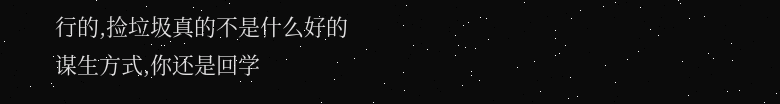行的,捡垃圾真的不是什么好的谋生方式,你还是回学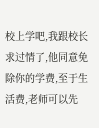校上学吧,我跟校长求过情了,他同意免除你的学费,至于生活费,老师可以先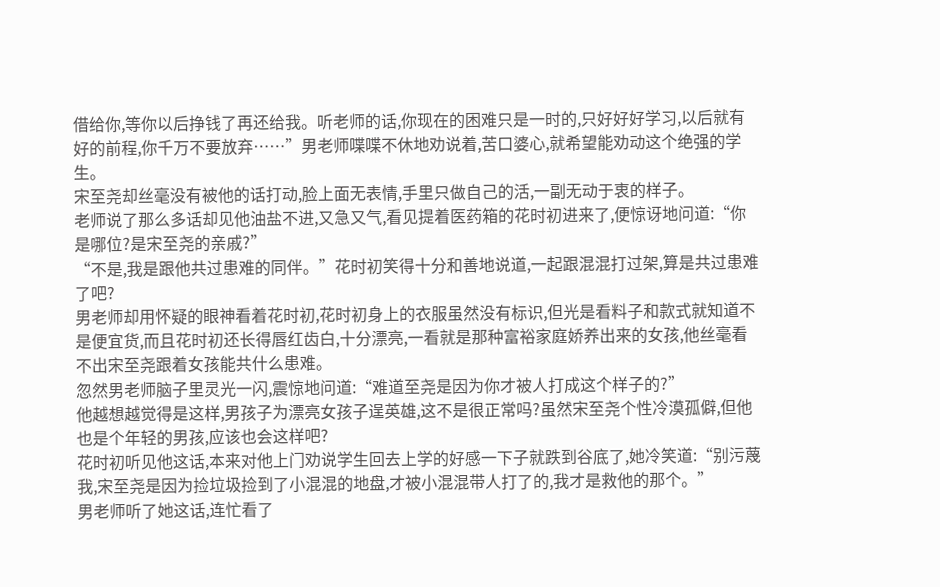借给你,等你以后挣钱了再还给我。听老师的话,你现在的困难只是一时的,只好好好学习,以后就有好的前程,你千万不要放弃……”男老师喋喋不休地劝说着,苦口婆心,就希望能劝动这个绝强的学生。
宋至尧却丝毫没有被他的话打动,脸上面无表情,手里只做自己的活,一副无动于衷的样子。
老师说了那么多话却见他油盐不进,又急又气,看见提着医药箱的花时初进来了,便惊讶地问道:“你是哪位?是宋至尧的亲戚?”
“不是,我是跟他共过患难的同伴。”花时初笑得十分和善地说道,一起跟混混打过架,算是共过患难了吧?
男老师却用怀疑的眼神看着花时初,花时初身上的衣服虽然没有标识,但光是看料子和款式就知道不是便宜货,而且花时初还长得唇红齿白,十分漂亮,一看就是那种富裕家庭娇养出来的女孩,他丝毫看不出宋至尧跟着女孩能共什么患难。
忽然男老师脑子里灵光一闪,震惊地问道:“难道至尧是因为你才被人打成这个样子的?”
他越想越觉得是这样,男孩子为漂亮女孩子逞英雄,这不是很正常吗?虽然宋至尧个性冷漠孤僻,但他也是个年轻的男孩,应该也会这样吧?
花时初听见他这话,本来对他上门劝说学生回去上学的好感一下子就跌到谷底了,她冷笑道:“别污蔑我,宋至尧是因为捡垃圾捡到了小混混的地盘,才被小混混带人打了的,我才是救他的那个。”
男老师听了她这话,连忙看了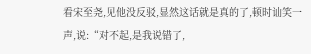看宋至尧,见他没反驳,显然这话就是真的了,顿时讪笑一声,说:“对不起,是我说错了,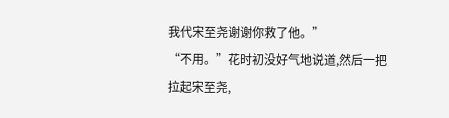我代宋至尧谢谢你救了他。”
“不用。”花时初没好气地说道,然后一把拉起宋至尧,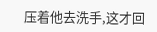压着他去洗手,这才回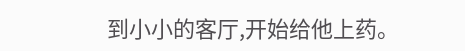到小小的客厅,开始给他上药。